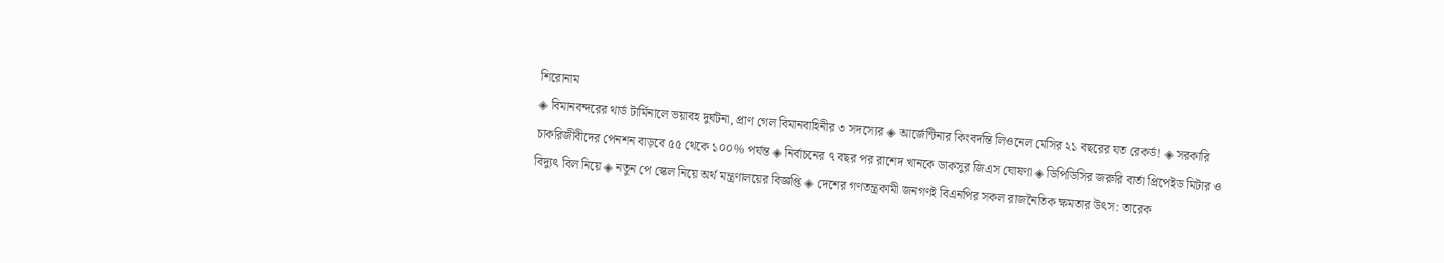শিরোনাম
◈ বিমানবন্দরের থার্ড টার্মিনালে ভয়াবহ দুর্ঘটনা, প্রাণ গেল বিমানবাহিনীর ৩ সদস্যের ◈ আর্জেন্টিনার কিংবদন্তি লিওনেল মেসির ২১ বছরের যত রেকর্ড! ◈ সরকারি চাকরিজীবীদের পেনশন বাড়বে ৫৫ থেকে ১০০% পর্যন্ত ◈ নির্বাচনের ৭ বছর পর রাশেদ খানকে ডাকসুর জিএস ঘোষণা ◈ ডিপিডিসির জরুরি বার্তা প্রিপেইড মিটার ও বিদ্যুৎ বিল নিয়ে ◈ নতুন পে স্কেল নিয়ে অর্থ মন্ত্রণালয়ের বিজ্ঞপ্তি ◈ দেশের গণতন্ত্রকামী জনগণই বিএনপির সকল রাজনৈতিক ক্ষমতার উৎস: তারেক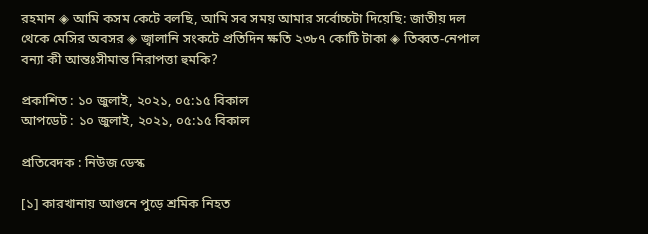রহমান ◈ আমি কসম কেটে বলছি, আমি সব সময় আমার সর্বোচ্চটা দিয়েছি: জাতীয় দল থেকে মেসির অবসর ◈ জ্বালানি সংকটে প্রতিদিন ক্ষতি ২৩৮৭ কোটি টাকা ◈ তিব্বত-নেপাল বন্যা কী আন্তঃসীমান্ত নিরাপত্তা হুমকি?

প্রকাশিত : ১০ জুলাই, ২০২১, ০৫:১৫ বিকাল
আপডেট : ১০ জুলাই, ২০২১, ০৫:১৫ বিকাল

প্রতিবেদক : নিউজ ডেস্ক

[১] কারখানায় আগুনে পুড়ে শ্রমিক নিহত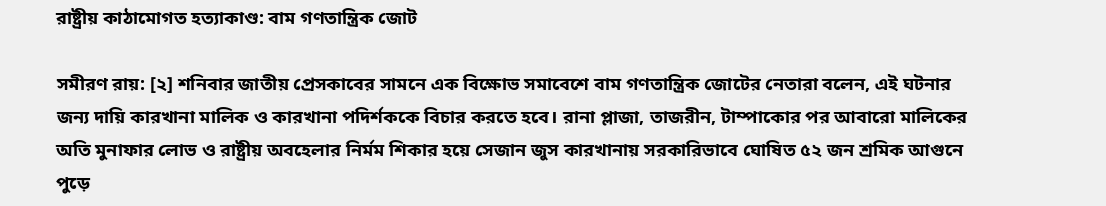রাষ্ট্রীয় কাঠামোগত হত্যাকাণ্ড: বাম গণতান্ত্রিক জোট

সমীরণ রায়: [২] শনিবার জাতীয় প্রেসকাবের সামনে এক বিক্ষোভ সমাবেশে বাম গণতান্ত্রিক জোটের নেতারা বলেন, এই ঘটনার জন্য দায়ি কারখানা মালিক ও কারখানা পদির্শককে বিচার করতে হবে। রানা প্লাজা, তাজরীন, টাম্পাকোর পর আবারো মালিকের অতি মুনাফার লোভ ও রাষ্ট্রীয় অবহেলার নির্মম শিকার হয়ে সেজান জুস কারখানায় সরকারিভাবে ঘোষিত ৫২ জন শ্রমিক আগুনে পুড়ে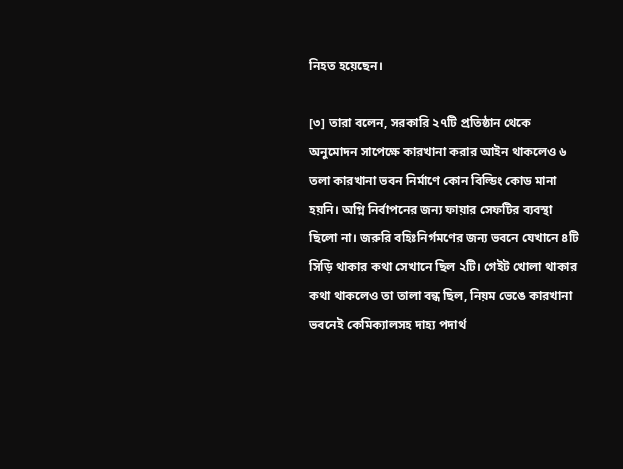নিহত হয়েছেন।

[৩] তারা বলেন, সরকারি ২৭টি প্রতিষ্ঠান থেকে অনুমোদন সাপেক্ষে কারখানা করার আইন থাকলেও ৬ তলা কারখানা ভবন নির্মাণে কোন বিল্ডিং কোড মানা হয়নি। অগ্নি নির্বাপনের জন্য ফায়ার সেফটির ব্যবস্থা ছিলো না। জরুরি বহিঃনির্গমণের জন্য ভবনে যেখানে ৪টি সিড়ি থাকার কথা সেখানে ছিল ২টি। গেইট খোলা থাকার কথা থাকলেও তা তালা বন্ধ ছিল, নিয়ম ভেঙে কারখানা ভবনেই কেমিক্যালসহ দাহ্য পদার্থ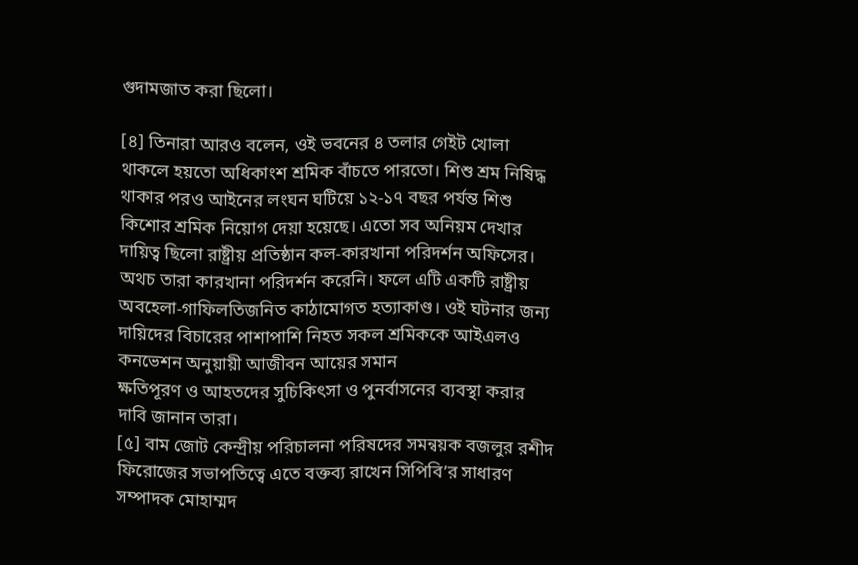গুদামজাত করা ছিলো।

[৪] তিনারা আরও বলেন, ওই ভবনের ৪ তলার গেইট খোলা থাকলে হয়তো অধিকাংশ শ্রমিক বাঁচতে পারতো। শিশু শ্রম নিষিদ্ধ থাকার পরও আইনের লংঘন ঘটিয়ে ১২-১৭ বছর পর্যন্ত শিশু কিশোর শ্রমিক নিয়োগ দেয়া হয়েছে। এতো সব অনিয়ম দেখার দায়িত্ব ছিলো রাষ্ট্রীয় প্রতিষ্ঠান কল-কারখানা পরিদর্শন অফিসের। অথচ তারা কারখানা পরিদর্শন করেনি। ফলে এটি একটি রাষ্ট্রীয় অবহেলা-গাফিলতিজনিত কাঠামোগত হত্যাকাণ্ড। ওই ঘটনার জন্য দায়িদের বিচারের পাশাপাশি নিহত সকল শ্রমিককে আইএলও কনভেশন অনুয়ায়ী আজীবন আয়ের সমান
ক্ষতিপূরণ ও আহতদের সুচিকিৎসা ও পুনর্বাসনের ব্যবস্থা করার দাবি জানান তারা।
[৫] বাম জোট কেন্দ্রীয় পরিচালনা পরিষদের সমন্বয়ক বজলুর রশীদ ফিরোজের সভাপতিত্বে এতে বক্তব্য রাখেন সিপিবি’র সাধারণ সম্পাদক মোহাম্মদ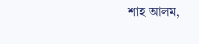শাহ আলম,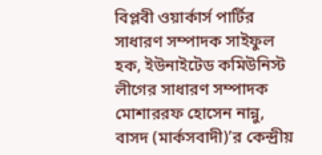বিপ্লবী ওয়ার্কার্স পার্টির সাধারণ সম্পাদক সাইফুল হক, ইউনাইটেড কমিউনিস্ট লীগের সাধারণ সম্পাদক মোশাররফ হোসেন নান্নু, বাসদ (মার্কসবাদী)’র কেন্দ্রীয়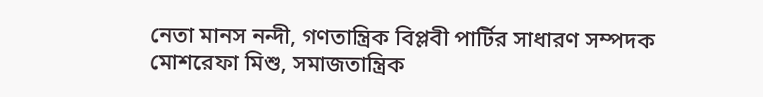নেতা মানস নন্দী, গণতান্ত্রিক বিপ্লবী পার্টির সাধারণ সম্পদক মোশরেফা মিশু, সমাজতান্ত্রিক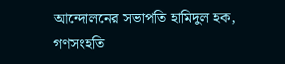আন্দোলনের সভাপতি হামিদুল হক, গণসংহতি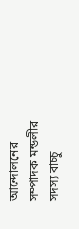আন্দোলনের সম্পাদক মন্ডলীর সদস্য বাচ্চু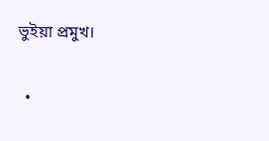ভুইয়া প্রমুখ।

  •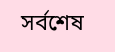সর্বশেষ